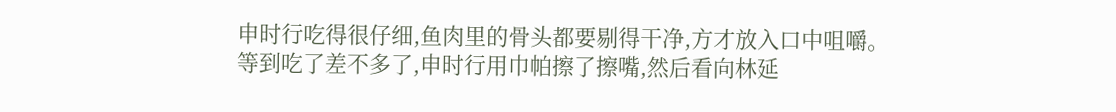申时行吃得很仔细,鱼肉里的骨头都要剔得干净,方才放入口中咀嚼。
等到吃了差不多了,申时行用巾帕擦了擦嘴,然后看向林延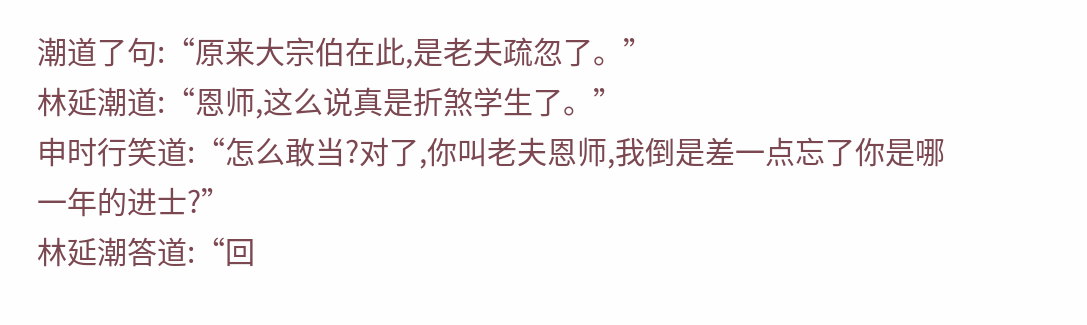潮道了句:“原来大宗伯在此,是老夫疏忽了。”
林延潮道:“恩师,这么说真是折煞学生了。”
申时行笑道:“怎么敢当?对了,你叫老夫恩师,我倒是差一点忘了你是哪一年的进士?”
林延潮答道:“回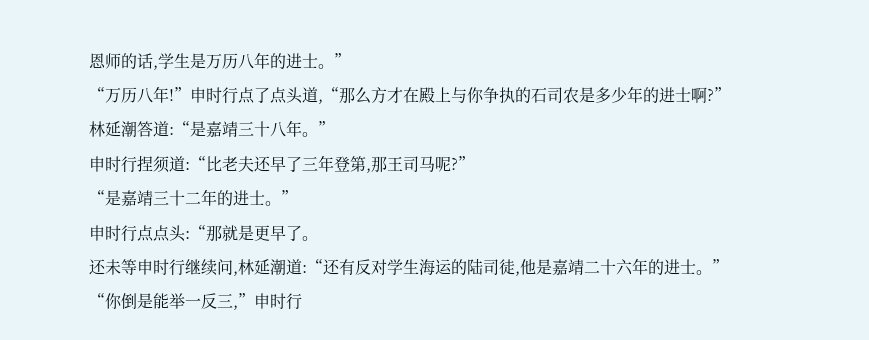恩师的话,学生是万历八年的进士。”
“万历八年!”申时行点了点头道,“那么方才在殿上与你争执的石司农是多少年的进士啊?”
林延潮答道:“是嘉靖三十八年。”
申时行捏须道:“比老夫还早了三年登第,那王司马呢?”
“是嘉靖三十二年的进士。”
申时行点点头:“那就是更早了。
还未等申时行继续问,林延潮道:“还有反对学生海运的陆司徒,他是嘉靖二十六年的进士。”
“你倒是能举一反三,”申时行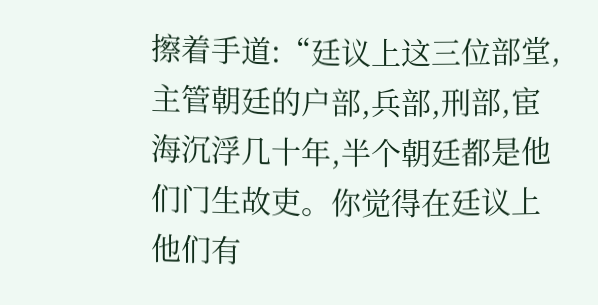擦着手道:“廷议上这三位部堂,主管朝廷的户部,兵部,刑部,宦海沉浮几十年,半个朝廷都是他们门生故吏。你觉得在廷议上他们有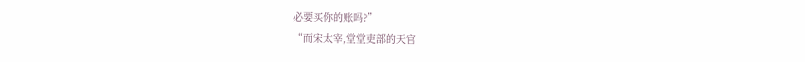必要买你的账吗?”
“而宋太宰,堂堂吏部的天官